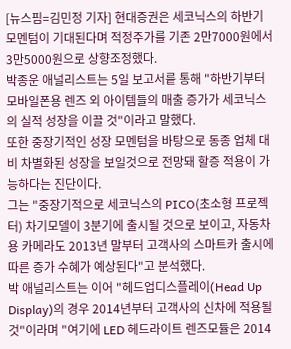[뉴스핌=김민정 기자] 현대증권은 세코닉스의 하반기 모멘텀이 기대된다며 적정주가를 기존 2만7000원에서 3만5000원으로 상향조정했다.
박종운 애널리스트는 5일 보고서릍 통해 "하반기부터 모바일폰용 렌즈 외 아이템들의 매출 증가가 세코닉스의 실적 성장을 이끌 것"이라고 말했다.
또한 중장기적인 성장 모멘텀을 바탕으로 동종 업체 대비 차별화된 성장을 보일것으로 전망돼 할증 적용이 가능하다는 진단이다.
그는 "중장기적으로 세코닉스의 PICO(초소형 프로젝터) 차기모델이 3분기에 출시될 것으로 보이고, 자동차용 카메라도 2013년 말부터 고객사의 스마트카 출시에 따른 증가 수혜가 예상된다"고 분석했다.
박 애널리스트는 이어 "헤드업디스플레이(Head Up Display)의 경우 2014년부터 고객사의 신차에 적용될 것"이라며 "여기에 LED 헤드라이트 렌즈모듈은 2014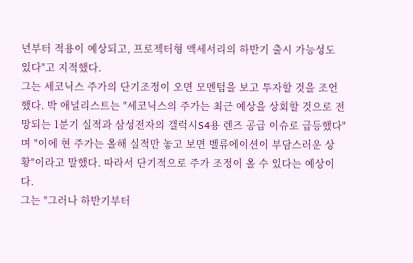년부터 적용이 예상되고, 프로젝터형 액세서리의 하반기 출시 가능성도 있다"고 지적했다.
그는 세코닉스 주가의 단기조정이 오면 모멘텀을 보고 투자할 것을 조언했다. 박 애널리스트는 "세코닉스의 주가는 최근 예상을 상회할 것으로 전망되는 1분기 실적과 삼성전자의 갤럭시S4용 렌즈 공급 이슈로 급등했다"며 "이에 현 주가는 올해 실적만 놓고 보면 벨류에이션이 부담스러운 상황"이라고 말했다. 따라서 단기적으로 주가 조정이 올 수 있다는 예상이다.
그는 "그러나 하반기부터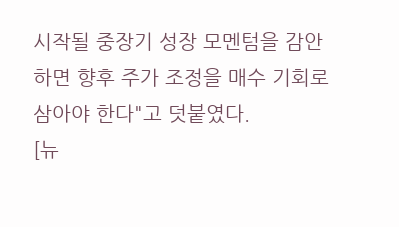시작될 중장기 성장 모멘텀을 감안하면 향후 주가 조정을 매수 기회로 삼아야 한다"고 덧붙였다.
[뉴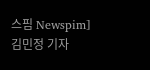스핌 Newspim] 김민정 기자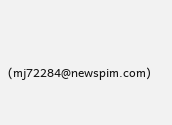(mj72284@newspim.com)